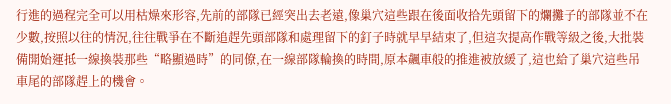行進的過程完全可以用枯燥來形容,先前的部隊已經突出去老遠,像巢穴這些跟在後面收拾先頭留下的爛攤子的部隊並不在少數,按照以往的情況,往往戰爭在不斷追趕先頭部隊和處理留下的釘子時就早早結束了,但這次提高作戰等級之後,大批裝備開始運抵一線換裝那些“略顯過時”的同僚,在一線部隊輪換的時間,原本飆車般的推進被放緩了,這也給了巢穴這些吊車尾的部隊趕上的機會。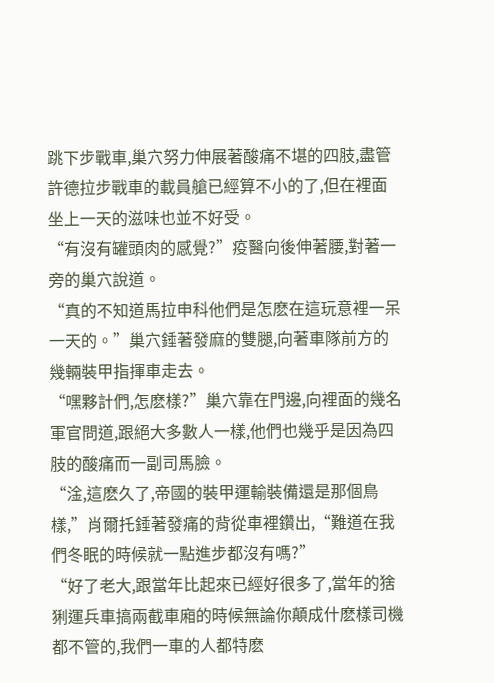跳下步戰車,巢穴努力伸展著酸痛不堪的四肢,盡管許德拉步戰車的載員艙已經算不小的了,但在裡面坐上一天的滋味也並不好受。
“有沒有罐頭肉的感覺?”疫醫向後伸著腰,對著一旁的巢穴說道。
“真的不知道馬拉申科他們是怎麽在這玩意裡一呆一天的。”巢穴錘著發麻的雙腿,向著車隊前方的幾輛裝甲指揮車走去。
“嘿夥計們,怎麽樣?”巢穴靠在門邊,向裡面的幾名軍官問道,跟絕大多數人一樣,他們也幾乎是因為四肢的酸痛而一副司馬臉。
“淦,這麽久了,帝國的裝甲運輸裝備還是那個鳥樣,”肖爾托錘著發痛的背從車裡鑽出,“難道在我們冬眠的時候就一點進步都沒有嗎?”
“好了老大,跟當年比起來已經好很多了,當年的猞猁運兵車搞兩截車廂的時候無論你顛成什麽樣司機都不管的,我們一車的人都特麽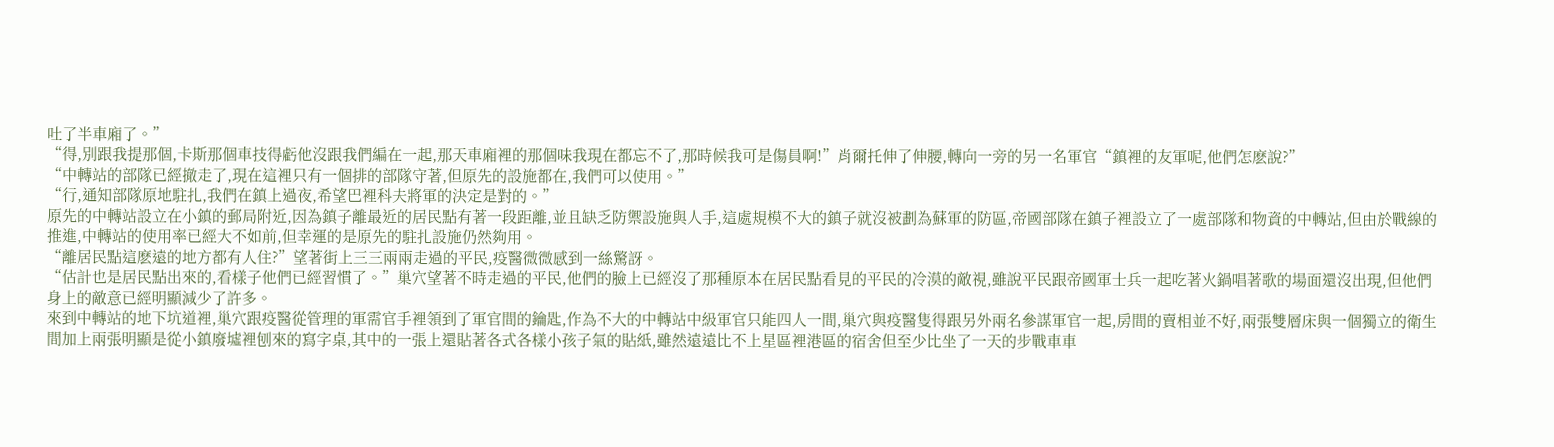吐了半車廂了。”
“得,別跟我提那個,卡斯那個車技得虧他沒跟我們編在一起,那天車廂裡的那個味我現在都忘不了,那時候我可是傷員啊!”肖爾托伸了伸腰,轉向一旁的另一名軍官“鎮裡的友軍呢,他們怎麽說?”
“中轉站的部隊已經撤走了,現在這裡只有一個排的部隊守著,但原先的設施都在,我們可以使用。”
“行,通知部隊原地駐扎,我們在鎮上過夜,希望巴裡科夫將軍的決定是對的。”
原先的中轉站設立在小鎮的郵局附近,因為鎮子離最近的居民點有著一段距離,並且缺乏防禦設施與人手,這處規模不大的鎮子就沒被劃為蘇軍的防區,帝國部隊在鎮子裡設立了一處部隊和物資的中轉站,但由於戰線的推進,中轉站的使用率已經大不如前,但幸運的是原先的駐扎設施仍然夠用。
“離居民點這麽遠的地方都有人住?”望著街上三三兩兩走過的平民,疫醫微微感到一絲驚訝。
“估計也是居民點出來的,看樣子他們已經習慣了。”巢穴望著不時走過的平民,他們的臉上已經沒了那種原本在居民點看見的平民的冷漠的敵視,雖說平民跟帝國軍士兵一起吃著火鍋唱著歌的場面還沒出現,但他們身上的敵意已經明顯減少了許多。
來到中轉站的地下坑道裡,巢穴跟疫醫從管理的軍需官手裡領到了軍官間的鑰匙,作為不大的中轉站中級軍官只能四人一間,巢穴與疫醫隻得跟另外兩名參謀軍官一起,房間的賣相並不好,兩張雙層床與一個獨立的衛生間加上兩張明顯是從小鎮廢墟裡刨來的寫字桌,其中的一張上還貼著各式各樣小孩子氣的貼紙,雖然遠遠比不上星區裡港區的宿舍但至少比坐了一天的步戰車車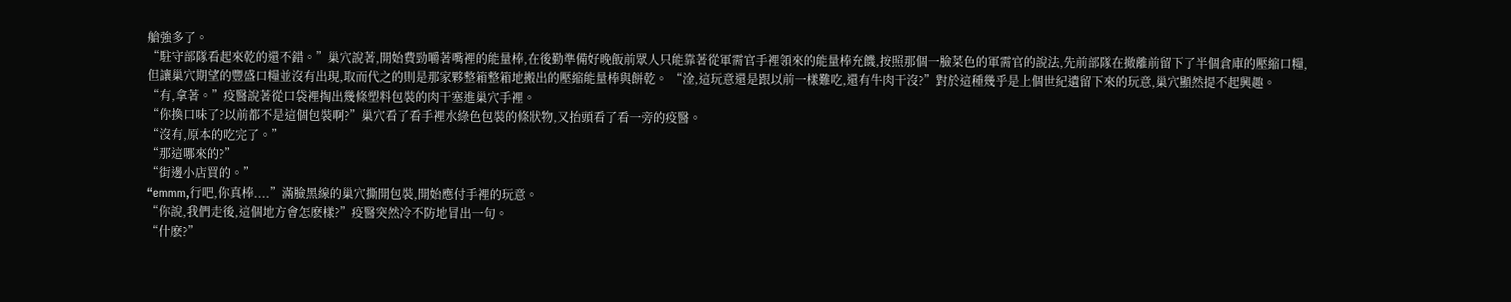艙強多了。
“駐守部隊看起來乾的還不錯。”巢穴說著,開始費勁嚼著嘴裡的能量棒,在後勤準備好晚飯前眾人只能靠著從軍需官手裡領來的能量棒充饑,按照那個一臉菜色的軍需官的說法,先前部隊在撤離前留下了半個倉庫的壓縮口糧,
但讓巢穴期望的豐盛口糧並沒有出現,取而代之的則是那家夥整箱整箱地搬出的壓縮能量棒與餅乾。 “淦,這玩意還是跟以前一樣難吃,還有牛肉干沒?”對於這種幾乎是上個世紀遺留下來的玩意,巢穴顯然提不起興趣。
“有,拿著。”疫醫說著從口袋裡掏出幾條塑料包裝的肉干塞進巢穴手裡。
“你換口味了?以前都不是這個包裝啊?”巢穴看了看手裡水綠色包裝的條狀物,又抬頭看了看一旁的疫醫。
“沒有,原本的吃完了。”
“那這哪來的?”
“街邊小店買的。”
“emmm,行吧,你真棒....”滿臉黑線的巢穴撕開包裝,開始應付手裡的玩意。
“你說,我們走後,這個地方會怎麽樣?”疫醫突然冷不防地冒出一句。
“什麽?”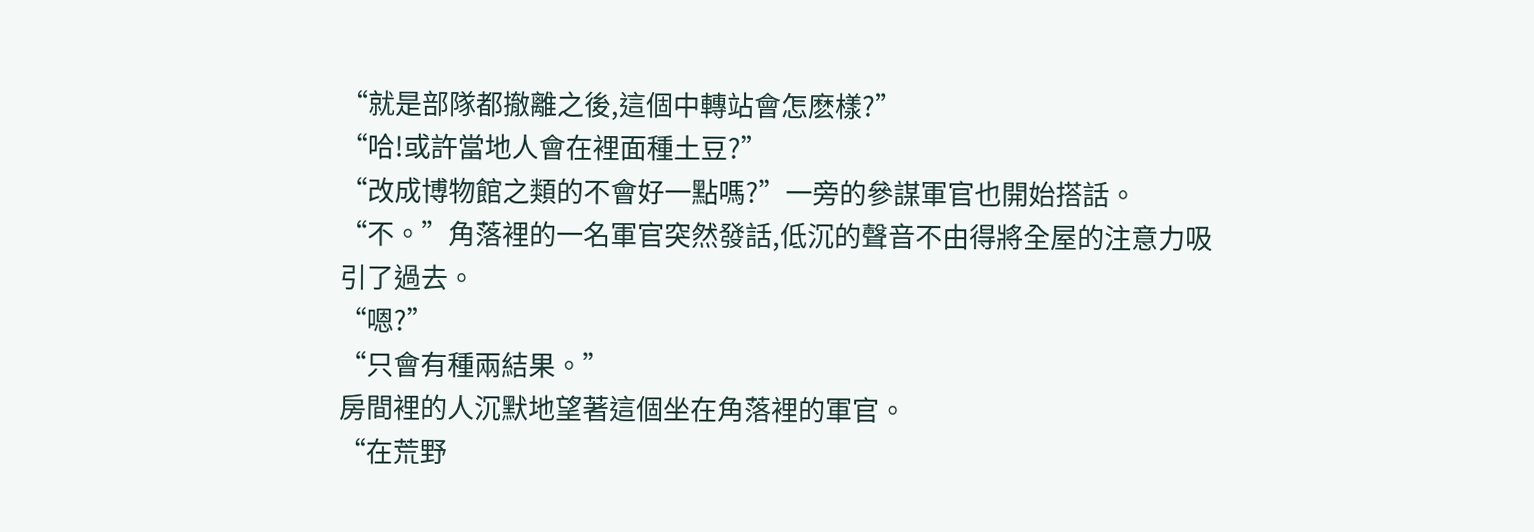“就是部隊都撤離之後,這個中轉站會怎麽樣?”
“哈!或許當地人會在裡面種土豆?”
“改成博物館之類的不會好一點嗎?”一旁的參謀軍官也開始搭話。
“不。”角落裡的一名軍官突然發話,低沉的聲音不由得將全屋的注意力吸引了過去。
“嗯?”
“只會有種兩結果。”
房間裡的人沉默地望著這個坐在角落裡的軍官。
“在荒野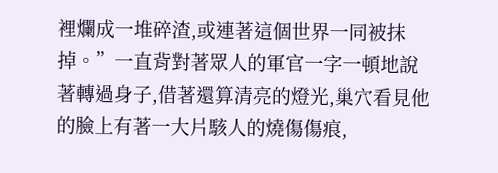裡爛成一堆碎渣,或連著這個世界一同被抹掉。”一直背對著眾人的軍官一字一頓地說著轉過身子,借著還算清亮的燈光,巢穴看見他的臉上有著一大片駭人的燒傷傷痕,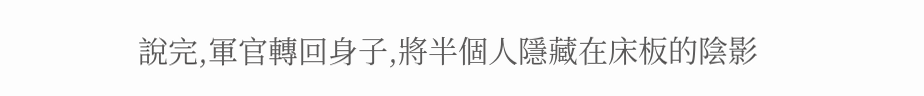說完,軍官轉回身子,將半個人隱藏在床板的陰影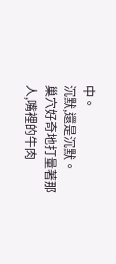中。
沉默,還是沉默。
巢穴好奇地打量著那人,嘴裡的牛肉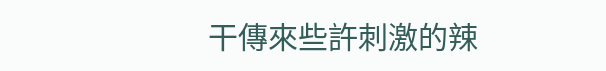干傳來些許刺激的辣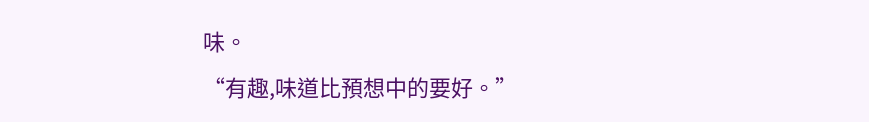味。
“有趣,味道比預想中的要好。”